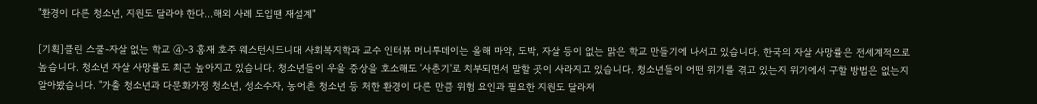"환경이 다른 청소년, 지원도 달라야 한다…해외 사례 도입땐 재설계"

[기획]클린 스쿨-자살 없는 학교 ④-3 홍재 호주 웨스턴시드니대 사회복지학과 교수 인터뷰 머니투데이는 올해 마약, 도박, 자살 등이 없는 맑은 학교 만들기에 나서고 있습니다. 한국의 자살 사망률은 전세계적으로 높습니다. 청소년 자살 사망률도 최근 높아지고 있습니다. 청소년들이 우울 증상을 호소해도 '사춘기'로 치부되면서 말할 곳이 사라지고 있습니다. 청소년들이 어떤 위기를 겪고 있는지 위기에서 구할 방법은 없는지 알아봤습니다. "가출 청소년과 다문화가정 청소년, 성소수자, 농어촌 청소년 등 처한 환경이 다른 만큼 위험 요인과 필요한 지원도 달라져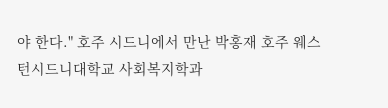야 한다." 호주 시드니에서 만난 박홍재 호주 웨스턴시드니대학교 사회복지학과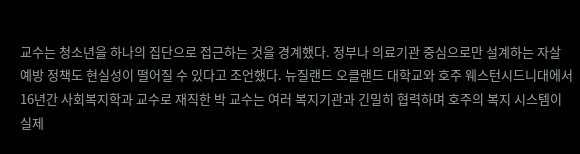교수는 청소년을 하나의 집단으로 접근하는 것을 경계했다. 정부나 의료기관 중심으로만 설계하는 자살 예방 정책도 현실성이 떨어질 수 있다고 조언했다. 뉴질랜드 오클랜드 대학교와 호주 웨스턴시드니대에서 16년간 사회복지학과 교수로 재직한 박 교수는 여러 복지기관과 긴밀히 협력하며 호주의 복지 시스템이 실제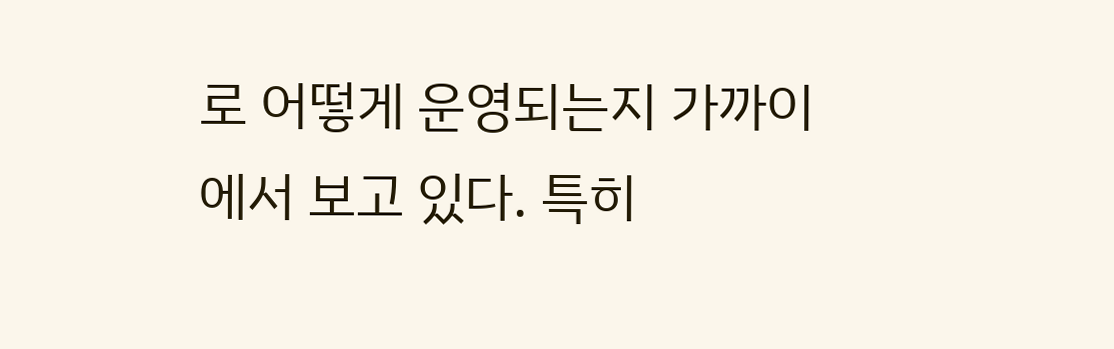로 어떻게 운영되는지 가까이에서 보고 있다. 특히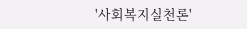'사회복지실천론'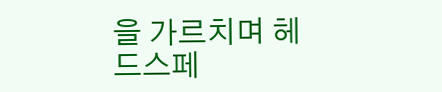을 가르치며 헤드스페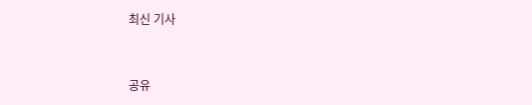최신 기사


공유